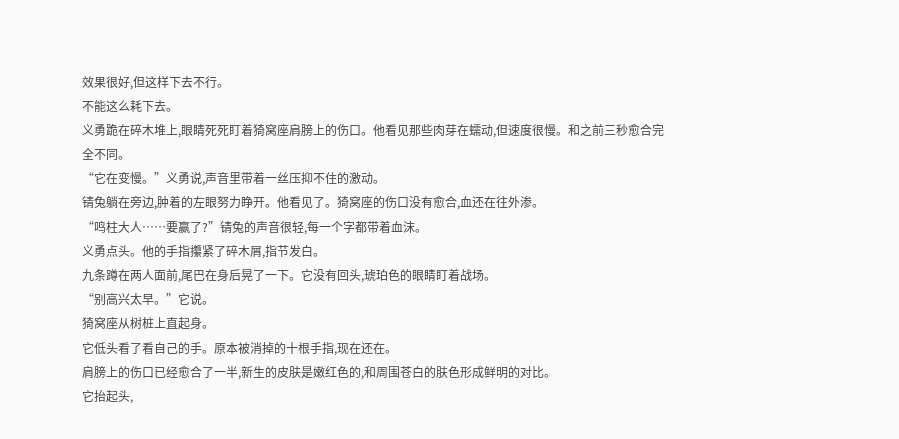效果很好,但这样下去不行。
不能这么耗下去。
义勇跪在碎木堆上,眼睛死死盯着猗窝座肩膀上的伤口。他看见那些肉芽在蠕动,但速度很慢。和之前三秒愈合完全不同。
“它在变慢。”义勇说,声音里带着一丝压抑不住的激动。
锖兔躺在旁边,肿着的左眼努力睁开。他看见了。猗窝座的伤口没有愈合,血还在往外渗。
“鸣柱大人……要赢了?”锖兔的声音很轻,每一个字都带着血沫。
义勇点头。他的手指攥紧了碎木屑,指节发白。
九条蹲在两人面前,尾巴在身后晃了一下。它没有回头,琥珀色的眼睛盯着战场。
“别高兴太早。”它说。
猗窝座从树桩上直起身。
它低头看了看自己的手。原本被消掉的十根手指,现在还在。
肩膀上的伤口已经愈合了一半,新生的皮肤是嫩红色的,和周围苍白的肤色形成鲜明的对比。
它抬起头,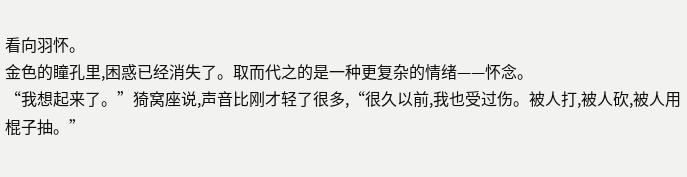看向羽怀。
金色的瞳孔里,困惑已经消失了。取而代之的是一种更复杂的情绪——怀念。
“我想起来了。”猗窝座说,声音比刚才轻了很多,“很久以前,我也受过伤。被人打,被人砍,被人用棍子抽。”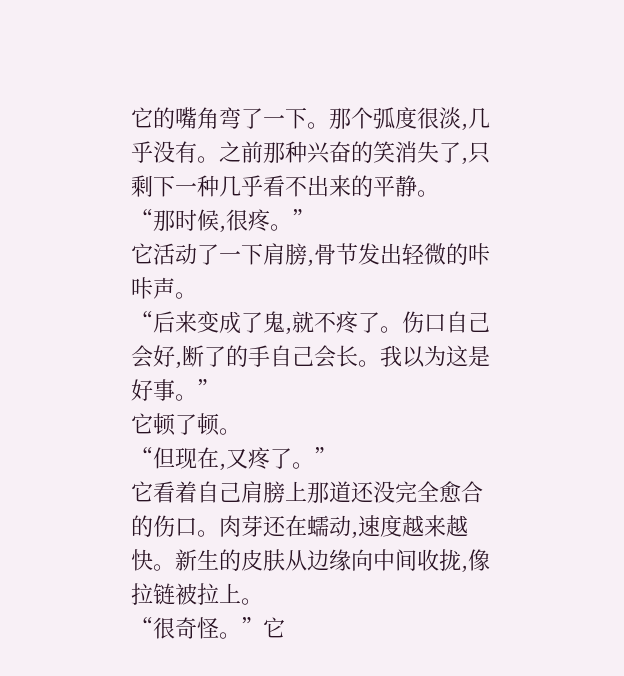它的嘴角弯了一下。那个弧度很淡,几乎没有。之前那种兴奋的笑消失了,只剩下一种几乎看不出来的平静。
“那时候,很疼。”
它活动了一下肩膀,骨节发出轻微的咔咔声。
“后来变成了鬼,就不疼了。伤口自己会好,断了的手自己会长。我以为这是好事。”
它顿了顿。
“但现在,又疼了。”
它看着自己肩膀上那道还没完全愈合的伤口。肉芽还在蠕动,速度越来越快。新生的皮肤从边缘向中间收拢,像拉链被拉上。
“很奇怪。”它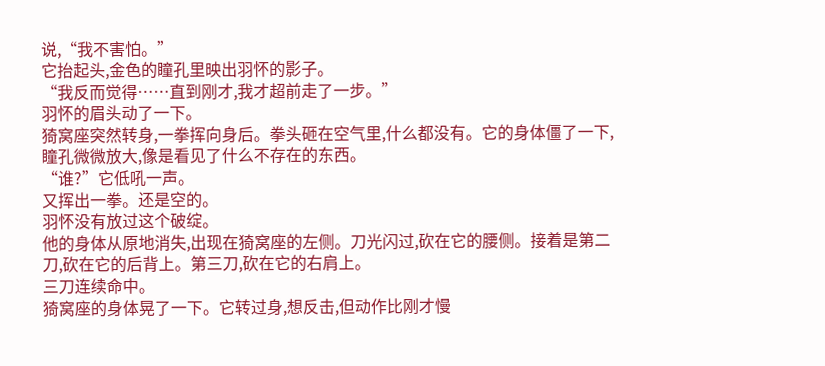说,“我不害怕。”
它抬起头,金色的瞳孔里映出羽怀的影子。
“我反而觉得……直到刚才,我才超前走了一步。”
羽怀的眉头动了一下。
猗窝座突然转身,一拳挥向身后。拳头砸在空气里,什么都没有。它的身体僵了一下,瞳孔微微放大,像是看见了什么不存在的东西。
“谁?”它低吼一声。
又挥出一拳。还是空的。
羽怀没有放过这个破绽。
他的身体从原地消失,出现在猗窝座的左侧。刀光闪过,砍在它的腰侧。接着是第二刀,砍在它的后背上。第三刀,砍在它的右肩上。
三刀连续命中。
猗窝座的身体晃了一下。它转过身,想反击,但动作比刚才慢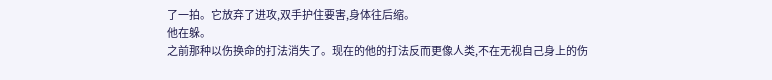了一拍。它放弃了进攻,双手护住要害,身体往后缩。
他在躲。
之前那种以伤换命的打法消失了。现在的他的打法反而更像人类,不在无视自己身上的伤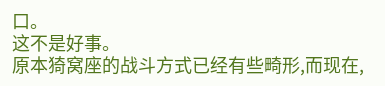口。
这不是好事。
原本猗窝座的战斗方式已经有些畸形,而现在,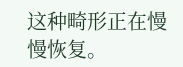这种畸形正在慢慢恢复。